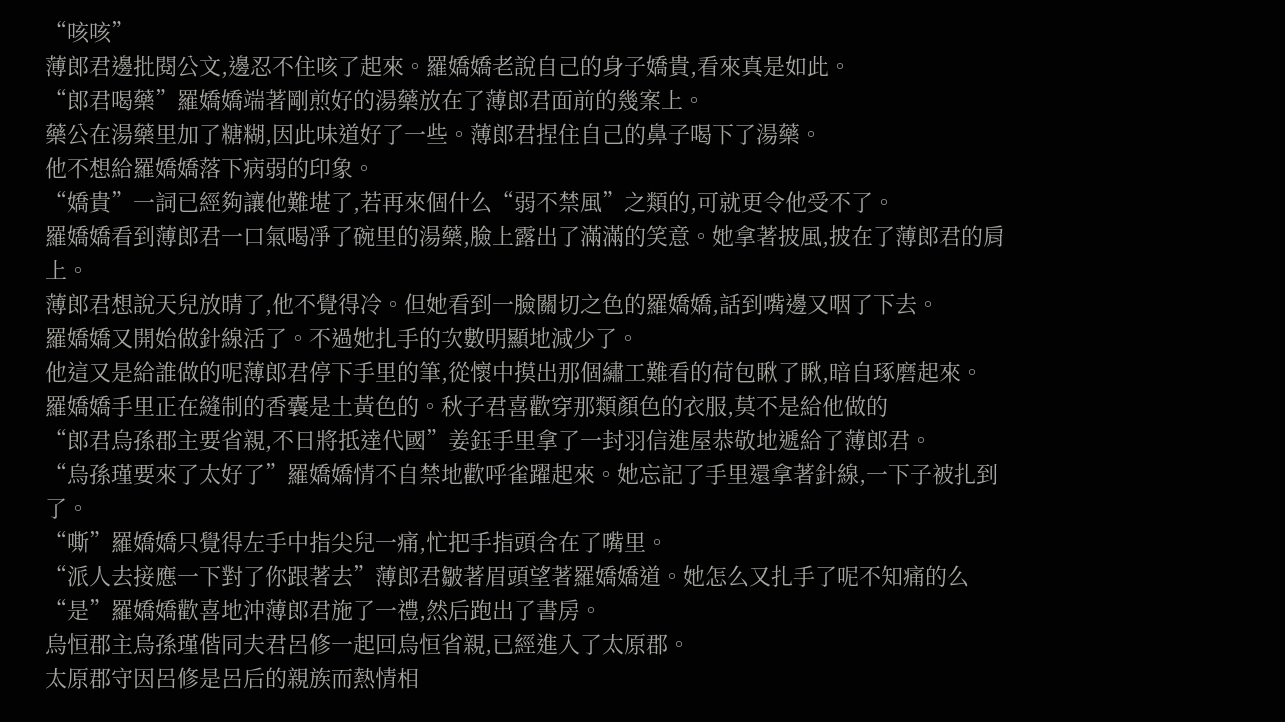“咳咳”
薄郎君邊批閱公文,邊忍不住咳了起來。羅嬌嬌老說自己的身子嬌貴,看來真是如此。
“郎君喝藥”羅嬌嬌端著剛煎好的湯藥放在了薄郎君面前的幾案上。
藥公在湯藥里加了糖糊,因此味道好了一些。薄郎君捏住自己的鼻子喝下了湯藥。
他不想給羅嬌嬌落下病弱的印象。
“嬌貴”一詞已經夠讓他難堪了,若再來個什么“弱不禁風”之類的,可就更令他受不了。
羅嬌嬌看到薄郎君一口氣喝凈了碗里的湯藥,臉上露出了滿滿的笑意。她拿著披風,披在了薄郎君的肩上。
薄郎君想說天兒放晴了,他不覺得冷。但她看到一臉關切之色的羅嬌嬌,話到嘴邊又咽了下去。
羅嬌嬌又開始做針線活了。不過她扎手的次數明顯地減少了。
他這又是給誰做的呢薄郎君停下手里的筆,從懷中摸出那個繡工難看的荷包瞅了瞅,暗自琢磨起來。
羅嬌嬌手里正在縫制的香囊是土黃色的。秋子君喜歡穿那類顏色的衣服,莫不是給他做的
“郎君烏孫郡主要省親,不日將抵達代國”姜鈺手里拿了一封羽信進屋恭敬地遞給了薄郎君。
“烏孫瑾要來了太好了”羅嬌嬌情不自禁地歡呼雀躍起來。她忘記了手里還拿著針線,一下子被扎到了。
“嘶”羅嬌嬌只覺得左手中指尖兒一痛,忙把手指頭含在了嘴里。
“派人去接應一下對了你跟著去”薄郎君皺著眉頭望著羅嬌嬌道。她怎么又扎手了呢不知痛的么
“是”羅嬌嬌歡喜地沖薄郎君施了一禮,然后跑出了書房。
烏恒郡主烏孫瑾偕同夫君呂修一起回烏恒省親,已經進入了太原郡。
太原郡守因呂修是呂后的親族而熱情相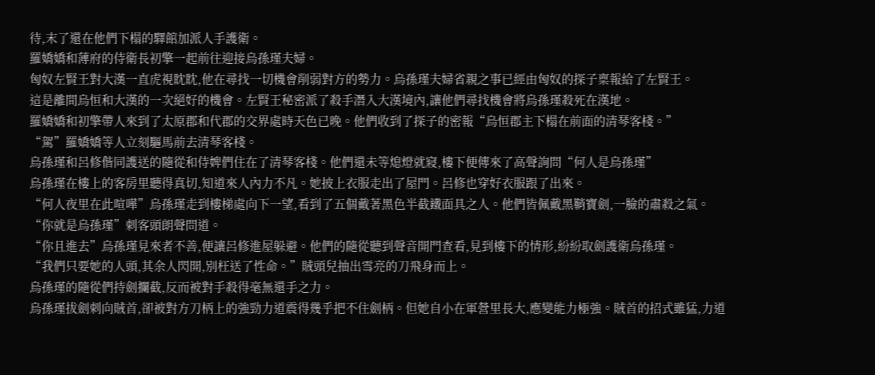待,末了還在他們下榻的驛館加派人手護衛。
羅嬌嬌和薄府的侍衛長初擎一起前往迎接烏孫瑾夫婦。
匈奴左賢王對大漢一直虎視眈眈,他在尋找一切機會削弱對方的勢力。烏孫瑾夫婦省親之事已經由匈奴的探子稟報給了左賢王。
這是離間烏恒和大漢的一次絕好的機會。左賢王秘密派了殺手潛入大漢境內,讓他們尋找機會將烏孫瑾殺死在漢地。
羅嬌嬌和初擎帶人來到了太原郡和代郡的交界處時天色已晚。他們收到了探子的密報“烏恒郡主下榻在前面的清琴客棧。”
“駕”羅嬌嬌等人立刻驅馬前去清琴客棧。
烏孫瑾和呂修偕同護送的隨從和侍婢們住在了清琴客棧。他們還未等熄燈就寢,樓下便傳來了高聲詢問“何人是烏孫瑾”
烏孫瑾在樓上的客房里聽得真切,知道來人內力不凡。她披上衣服走出了屋門。呂修也穿好衣服跟了出來。
“何人夜里在此喧嘩”烏孫瑾走到樓梯處向下一望,看到了五個戴著黑色半截鐵面具之人。他們皆佩戴黑鞘寶劍,一臉的肅殺之氣。
“你就是烏孫瑾”刺客頭朗聲問道。
“你且進去”烏孫瑾見來者不善,便讓呂修進屋躲避。他們的隨從聽到聲音開門查看,見到樓下的情形,紛紛取劍護衛烏孫瑾。
“我們只要她的人頭,其余人閃開,別枉送了性命。”賊頭兒抽出雪亮的刀飛身而上。
烏孫瑾的隨從們持劍攔截,反而被對手殺得毫無還手之力。
烏孫瑾拔劍刺向賊首,卻被對方刀柄上的強勁力道震得幾乎把不住劍柄。但她自小在軍營里長大,應變能力極強。賊首的招式雖猛,力道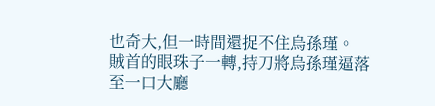也奇大,但一時間還捉不住烏孫瑾。
賊首的眼珠子一轉,持刀將烏孫瑾逼落至一口大廳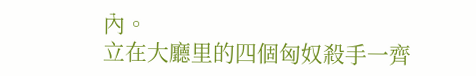內。
立在大廳里的四個匈奴殺手一齊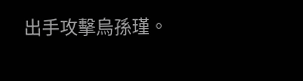出手攻擊烏孫瑾。